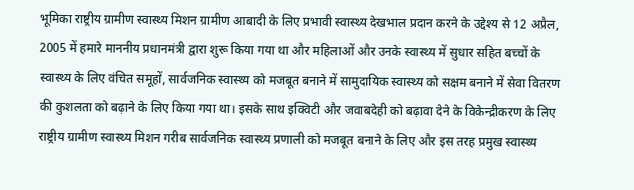भूमिका राष्ट्रीय ग्रामीण स्वास्थ्य मिशन ग्रामीण आबादी के लिए प्रभावी स्वास्थ्य देखभाल प्रदान करने के उद्देश्य से 12 अप्रैल, 2005 में हमारे माननीय प्रधानमंत्री द्वारा शुरू किया गया था और महिलाओं और उनके स्वास्थ्य में सुधार सहित बच्चों के स्वास्थ्य के लिए वंचित समूहों, सार्वजनिक स्वास्थ्य को मजबूत बनाने में सामुदायिक स्वास्थ्य को सक्षम बनाने में सेवा वितरण की कुशलता को बढ़ाने के लिए किया गया था। इसके साथ इक्विटी और जवाबदेही को बढ़ावा देने के विकेन्द्रीकरण के लिए राष्ट्रीय ग्रामीण स्वास्थ्य मिशन गरीब सार्वजनिक स्वास्थ्य प्रणाली को मजबूत बनाने के लिए और इस तरह प्रमुख स्वास्थ्य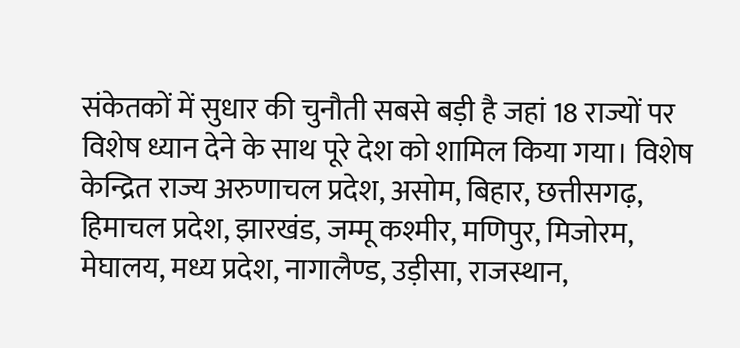संकेतकों में सुधार की चुनौती सबसे बड़ी है जहां 18 राज्यों पर विशेष ध्यान देने के साथ पूरे देश को शामिल किया गया। विशेष केन्द्रित राज्य अरुणाचल प्रदेश, असोम, बिहार, छत्तीसगढ़, हिमाचल प्रदेश, झारखंड, जम्मू कश्मीर, मणिपुर, मिजोरम, मेघालय, मध्य प्रदेश, नागालैण्ड, उड़ीसा, राजस्थान,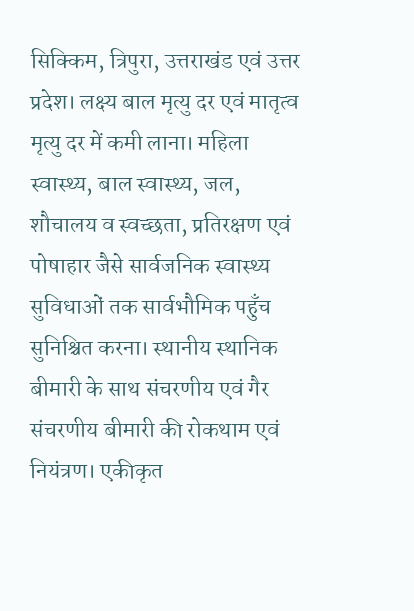सिक्किम, त्रिपुरा, उत्तराखंड एवं उत्तर प्रदेश। लक्ष्य बाल मृत्यु दर एवं मातृत्व मृत्यु दर में कमी लाना। महिला स्वास्थ्य, बाल स्वास्थ्य, जल, शौचालय व स्वच्छता, प्रतिरक्षण एवं पोषाहार जैसे सार्वजनिक स्वास्थ्य सुविधाओं तक सार्वभौमिक पहुँच सुनिश्चित करना। स्थानीय स्थानिक बीमारी के साथ संचरणीय एवं गैर संचरणीय बीमारी की रोकथाम एवं नियंत्रण। एकीकृत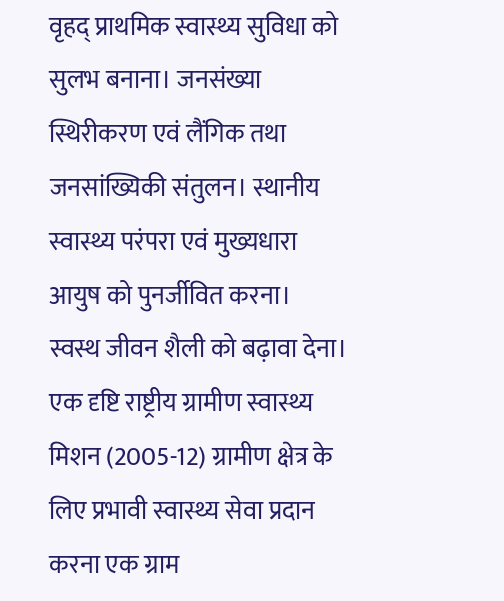वृहद् प्राथमिक स्वास्थ्य सुविधा को सुलभ बनाना। जनसंख्या स्थिरीकरण एवं लैंगिक तथा जनसांख्यिकी संतुलन। स्थानीय स्वास्थ्य परंपरा एवं मुख्यधारा आयुष को पुनर्जीवित करना। स्वस्थ जीवन शैली को बढ़ावा देना। एक दृष्टि राष्ट्रीय ग्रामीण स्वास्थ्य मिशन (2005-12) ग्रामीण क्षेत्र के लिए प्रभावी स्वास्थ्य सेवा प्रदान करना एक ग्राम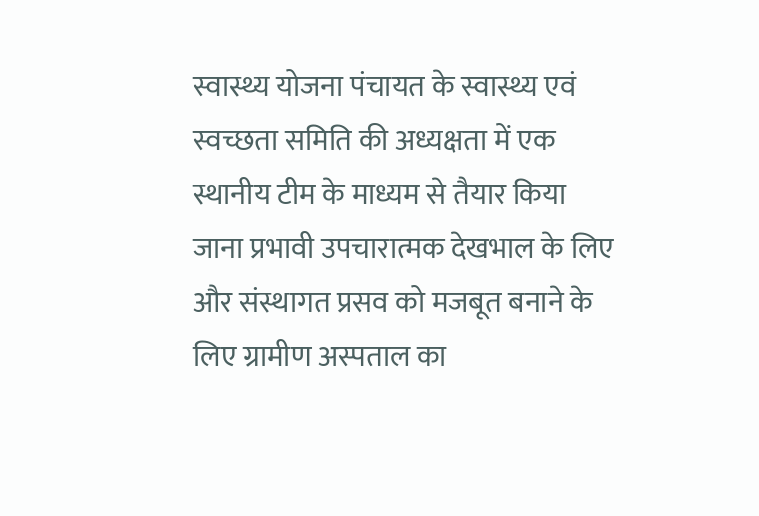स्वास्थ्य योजना पंचायत के स्वास्थ्य एवं स्वच्छता समिति की अध्यक्षता में एक स्थानीय टीम के माध्यम से तैयार किया जाना प्रभावी उपचारात्मक देखभाल के लिए और संस्थागत प्रसव को मजबूत बनाने के लिए ग्रामीण अस्पताल का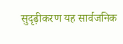सुदृढ़ीकरण यह सार्वजनिक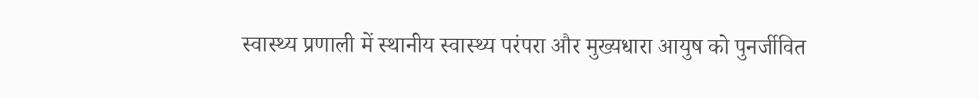स्वास्थ्य प्रणाली में स्थानीय स्वास्थ्य परंपरा और मुख्यधारा आयुष को पुनर्जीवित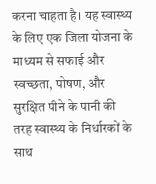करना चाहता है। यह स्वास्थ्य के लिए एक जिला योजना के माध्यम से सफाई और स्वच्छता, पोषण, और सुरक्षित पीने के पानी की तरह स्वास्थ्य के निर्धारकों के साथ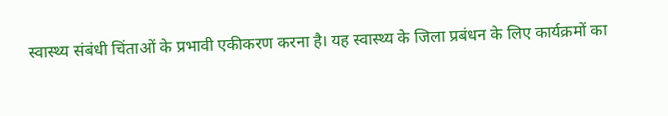स्वास्थ्य संबंधी चिंताओं के प्रभावी एकीकरण करना है। यह स्वास्थ्य के जिला प्रबंधन के लिए कार्यक्रमों का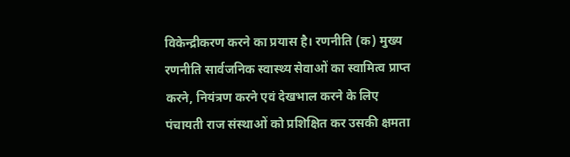विकेन्द्रीकरण करने का प्रयास है। रणनीति (क) मुख्य रणनीति सार्वजनिक स्वास्थ्य सेवाओं का स्वामित्व प्राप्त करने, नियंत्रण करने एवं देखभाल करने के लिए पंचायती राज संस्थाओं को प्रशिक्षित कर उसकी क्षमता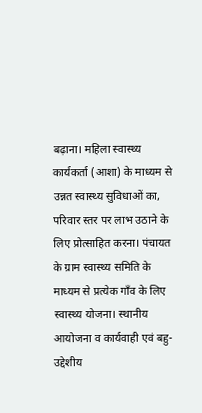बढ़ाना। महिला स्वास्थ्य कार्यकर्ता (आशा) के माध्यम से उन्नत स्वास्थ्य सुविधाओं का, परिवार स्तर पर लाभ उठाने के लिए प्रोत्साहित करना। पंचायत के ग्राम स्वास्थ्य समिति के माध्यम से प्रत्येक गाँव के लिए स्वास्थ्य योजना। स्थानीय आयोजना व कार्यवाही एवं बहु-उद्देशीय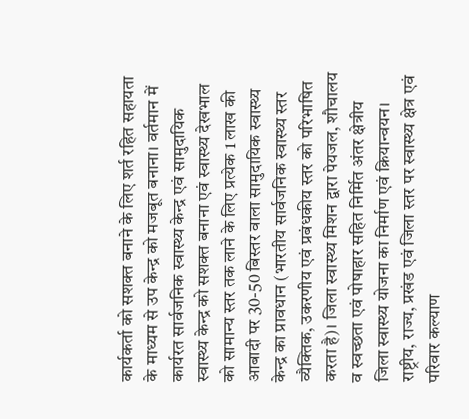कार्यकर्ता को सशक्त बनाने के लिए शर्त रहित सहायता के माध्यम से उप केन्द्र को मजबूत बनाना। वर्तमान में कार्यरत सार्वजनिक स्वास्थ्य केन्द्र एवं सामुदायिक स्वास्थ्य केन्द्र को सशक्त बनाना एवं स्वास्थ्य देखभाल को सामान्य स्तर तक लाने के लिए प्रत्येक 1 लाख की आबादी पर 30-50 बिस्तर वाला सामुदायिक स्वास्थ्य केन्द्र का प्रावधान (भारतीय सार्वजनिक स्वास्थ्य स्तर व्यैक्तिक, उकरणीय एवं प्रबंधकीय स्तर को परिभाषित करता है)। जिला स्वास्थ्य मिशन द्वारा पेयजल, शौचालय व स्वच्छता एवं पोषाहार सहित निर्मित अंतर क्षेत्रीय जिला स्वास्थ्य योजना का निर्माण एवं क्रियान्वयन। राष्ट्रीय, राज्य, प्रखंड एवं जिला स्तर पर स्वास्थ्य क्षेत्र एवं परिवार कल्याण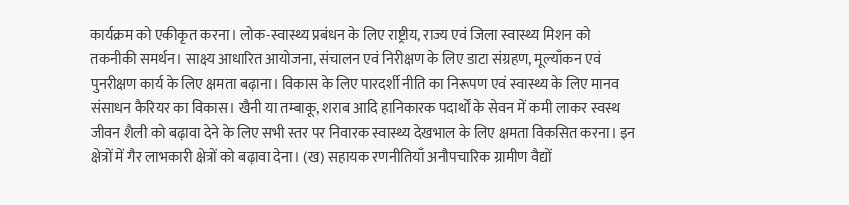कार्यक्रम को एकीकृत करना। लोक-स्वास्थ्य प्रबंधन के लिए राष्ट्रीय, राज्य एवं जिला स्वास्थ्य मिशन को तकनीकी समर्थन। साक्ष्य आधारित आयोजना, संचालन एवं निरीक्षण के लिए डाटा संग्रहण, मूल्याँकन एवं पुनरीक्षण कार्य के लिए क्षमता बढ़ाना। विकास के लिए पारदर्शी नीति का निरूपण एवं स्वास्थ्य के लिए मानव संसाधन कैरियर का विकास। खैनी या तम्बाकू, शराब आदि हानिकारक पदार्थों के सेवन में कमी लाकर स्वस्थ जीवन शैली को बढ़ावा देने के लिए सभी स्तर पर निवारक स्वास्थ्य देखभाल के लिए क्षमता विकसित करना। इन क्षेत्रों में गैर लाभकारी क्षेत्रों को बढ़ावा देना। (ख) सहायक रणनीतियाँ अनौपचारिक ग्रामीण वैद्यों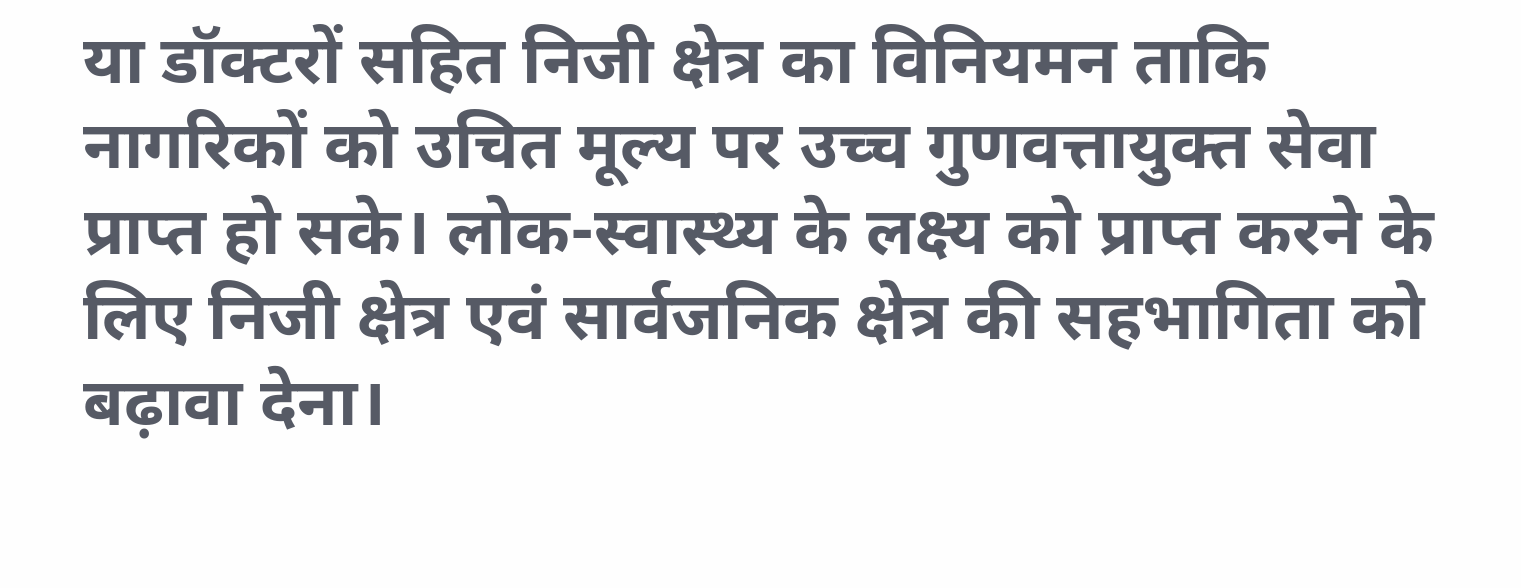या डॉक्टरों सहित निजी क्षेत्र का विनियमन ताकि नागरिकों को उचित मूल्य पर उच्च गुणवत्तायुक्त सेवा प्राप्त हो सके। लोक-स्वास्थ्य के लक्ष्य को प्राप्त करने के लिए निजी क्षेत्र एवं सार्वजनिक क्षेत्र की सहभागिता को बढ़ावा देना।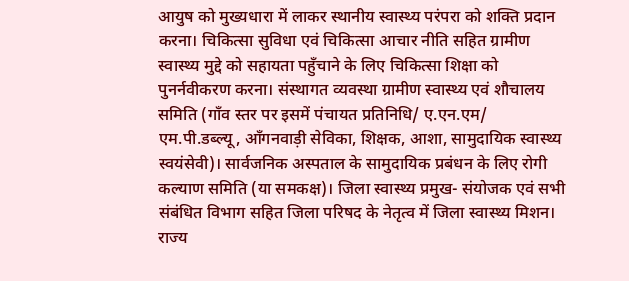आयुष को मुख्यधारा में लाकर स्थानीय स्वास्थ्य परंपरा को शक्ति प्रदान करना। चिकित्सा सुविधा एवं चिकित्सा आचार नीति सहित ग्रामीण स्वास्थ्य मुद्दे को सहायता पहुँचाने के लिए चिकित्सा शिक्षा को पुनर्नवीकरण करना। संस्थागत व्यवस्था ग्रामीण स्वास्थ्य एवं शौचालय समिति (गाँव स्तर पर इसमें पंचायत प्रतिनिधि/ ए.एन.एम/ एम.पी.डब्ल्यू, आँगनवाड़ी सेविका, शिक्षक, आशा, सामुदायिक स्वास्थ्य स्वयंसेवी)। सार्वजनिक अस्पताल के सामुदायिक प्रबंधन के लिए रोगी कल्याण समिति (या समकक्ष)। जिला स्वास्थ्य प्रमुख- संयोजक एवं सभी संबंधित विभाग सहित जिला परिषद के नेतृत्व में जिला स्वास्थ्य मिशन। राज्य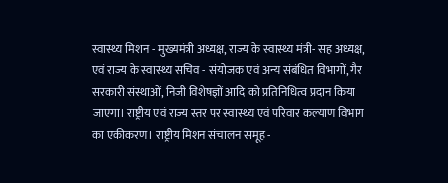स्वास्थ्य मिशन - मुख्यमंत्री अध्यक्ष, राज्य के स्वास्थ्य मंत्री- सह अध्यक्ष, एवं राज्य के स्वास्थ्य सचिव - संयोजक एवं अन्य संबंधित विभागों, गैर सरकारी संस्थाओं, निजी विशेषज्ञों आदि को प्रतिनिधित्व प्रदान किया जाएगा। राष्ट्रीय एवं राज्य स्तर पर स्वास्थ्य एवं परिवार कल्याण विभाग का एकीकरण। राष्ट्रीय मिशन संचालन समूह -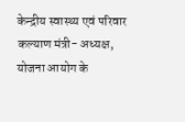केन्द्रीय स्वास्थ्य एवं परिवार कल्याण मंत्री- अध्यक्ष, योजना आयोग के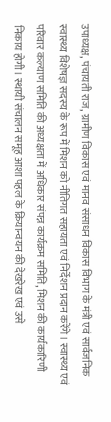उपाध्यक्ष, पंचायती राज, ग्रामीण विकास एवं मानव संसाधन विकास विभाग के मंत्री एवं सार्वजनिक स्वास्थ्य विशेषज्ञ सदस्य के रूप में मिशन को नीतिगत सहायता एवं निर्देशन प्रदान करेंगे। स्वास्थ्य एवं परिवार कल्याण समिति की अध्यक्षता में अधिकार संपन्न कार्यक्रम समिति, मिशन की कार्यकारिणी निकाय होगी। स्थायी संचालन समूह आशा पहल के क्रियान्वयन की देखरेख एवं उसे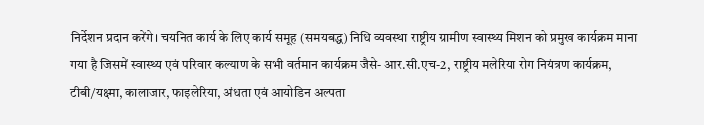निर्देशन प्रदान करेंगे। चयनित कार्य के लिए कार्य समूह (समयबद्ध) निधि व्यवस्था राष्ट्रीय ग्रामीण स्वास्थ्य मिशन को प्रमुख कार्यक्रम माना गया है जिसमें स्वास्थ्य एवं परिवार कल्याण के सभी वर्तमान कार्यक्रम जैसे- आर.सी.एच-2, राष्ट्रीय मलेरिया रोग नियंत्रण कार्यक्रम, टीबी/यक्ष्मा, कालाजार, फाइलेरिया, अंधता एवं आयोडिन अल्पता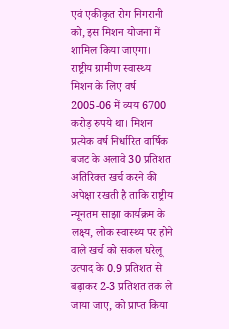एवं एकीकृत रोग निगरानी को, इस मिशन योजना में शामिल किया जाएगा। राष्ट्रीय ग्रामीण स्वास्थ्य मिशन के लिए वर्ष 2005-06 में व्यय 6700 करोड़ रुपये था। मिशन प्रत्येक वर्ष निर्धारित वार्षिक बजट के अलावे 30 प्रतिशत अतिरिक्त खर्च करने की अपेक्षा रखती है ताकि राष्ट्रीय न्यूनतम साझा कार्यक्रम के लक्ष्य, लोक स्वास्थ्य पर होने वाले खर्च को सकल घरेलू उत्पाद के 0.9 प्रतिशत से बढ़ाकर 2-3 प्रतिशत तक ले जाया जाए, को प्राप्त किया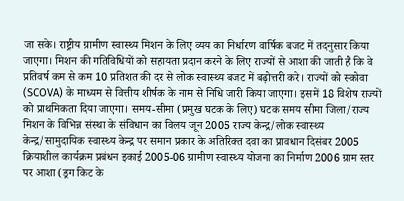जा सके। राष्ट्रीय ग्रामीण स्वास्थ्य मिशन के लिए व्यय का निर्धारण वार्षिक बजट में तदनुसार किया जाएगा। मिशन की गतिविधियों को सहायता प्रदान करने के लिए राज्यों से आशा की जाती है कि वे प्रतिवर्ष कम से कम 10 प्रतिशत की दर से लोक स्वास्थ्य बजट में बढ़ोत्तरी करे। राज्यों को स्कोवा (SCOVA) के माध्यम से वित्तीय शीर्षक के नाम से निधि जारी किया जाएगा। इसमें 18 विशेष राज्यों को प्राथमिकता दिया जाएगा। समय-सीमा (प्रमुख घटक के लिए) घटक समय सीमा जिला/राज्य मिशन के विभिन्न संस्था के संविधान का विलय जून 2005 राज्य केन्द्र/लोक स्वास्थ्य केन्द्र/सामुदायिक स्वास्थ्य केन्द्र पर समान प्रकार के अतिरिक्त दवा का प्रावधान दिसंबर 2005 क्रियाशील कार्यक्रम प्रबंधन इकाई 2005-06 ग्रामीण स्वास्थ्य योजना का निर्माण 2006 ग्राम स्तर पर आशा (ड्रग किट के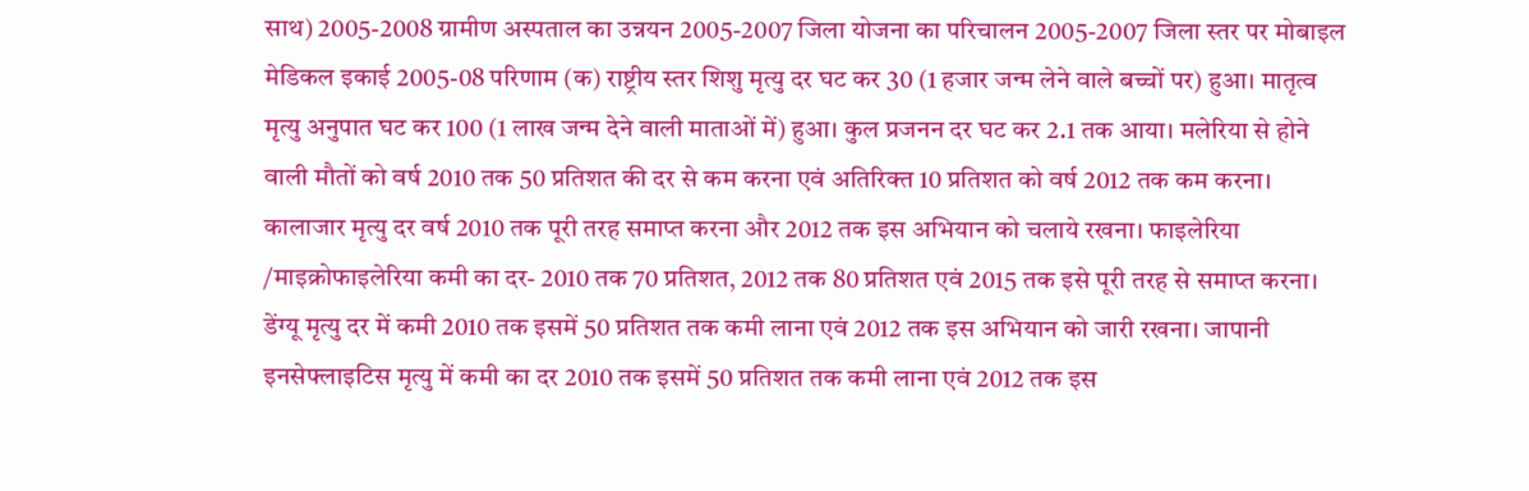साथ) 2005-2008 ग्रामीण अस्पताल का उन्नयन 2005-2007 जिला योजना का परिचालन 2005-2007 जिला स्तर पर मोबाइल मेडिकल इकाई 2005-08 परिणाम (क) राष्ट्रीय स्तर शिशु मृत्यु दर घट कर 30 (1 हजार जन्म लेने वाले बच्चों पर) हुआ। मातृत्व मृत्यु अनुपात घट कर 100 (1 लाख जन्म देने वाली माताओं में) हुआ। कुल प्रजनन दर घट कर 2.1 तक आया। मलेरिया से होने वाली मौतों को वर्ष 2010 तक 50 प्रतिशत की दर से कम करना एवं अतिरिक्त 10 प्रतिशत को वर्ष 2012 तक कम करना। कालाजार मृत्यु दर वर्ष 2010 तक पूरी तरह समाप्त करना और 2012 तक इस अभियान को चलाये रखना। फाइलेरिया /माइक्रोफाइलेरिया कमी का दर- 2010 तक 70 प्रतिशत, 2012 तक 80 प्रतिशत एवं 2015 तक इसे पूरी तरह से समाप्त करना। डेंग्यू मृत्यु दर में कमी 2010 तक इसमें 50 प्रतिशत तक कमी लाना एवं 2012 तक इस अभियान को जारी रखना। जापानी इनसेफ्लाइटिस मृत्यु में कमी का दर 2010 तक इसमें 50 प्रतिशत तक कमी लाना एवं 2012 तक इस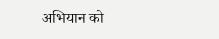अभियान को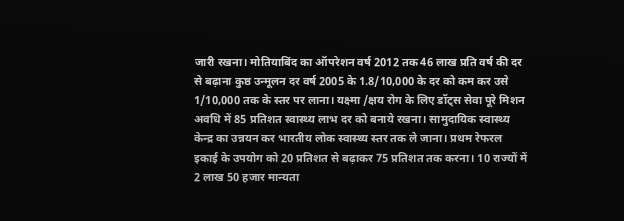जारी रखना। मोतियाबिंद का ऑपरेशन वर्ष 2012 तक 46 लाख प्रति वर्ष की दर से बढ़ाना कुष्ठ उन्मूलन दर वर्ष 2005 के 1.8/10,000 के दर को कम कर उसे 1/10,000 तक के स्तर पर लाना। यक्ष्मा /क्षय रोग के लिए डॉट्स सेवा पूरे मिशन अवधि में 85 प्रतिशत स्वास्थ्य लाभ दर को बनाये रखना। सामुदायिक स्वास्थ्य केन्द्र का उन्नयन कर भारतीय लोक स्वास्थ्य स्तर तक ले जाना। प्रथम रेफरल इकाई के उपयोग को 20 प्रतिशत से बढ़ाकर 75 प्रतिशत तक करना। 10 राज्यों में 2 लाख 50 हजार मान्यता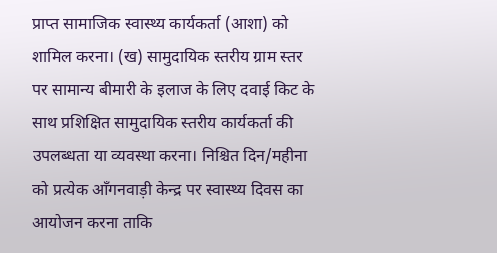प्राप्त सामाजिक स्वास्थ्य कार्यकर्ता (आशा) को शामिल करना। (ख) सामुदायिक स्तरीय ग्राम स्तर पर सामान्य बीमारी के इलाज के लिए दवाई किट के साथ प्रशिक्षित सामुदायिक स्तरीय कार्यकर्ता की उपलब्धता या व्यवस्था करना। निश्चित दिन/महीना को प्रत्येक आँगनवाड़ी केन्द्र पर स्वास्थ्य दिवस का आयोजन करना ताकि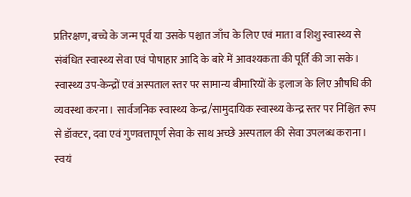प्रतिरक्षण, बच्चे के जन्म पूर्व या उसके पश्चात जाँच के लिए एवं माता व शिशु स्वास्थ्य से संबंधित स्वास्थ्य सेवा एवं पोषाहार आदि के बारे में आवश्यकता की पूर्ति की जा सके। स्वास्थ्य उप-केन्द्रों एवं अस्पताल स्तर पर सामान्य बीमारियों के इलाज के लिए औषधि की व्यवस्था करना। सार्वजनिक स्वास्थ्य केन्द्र/सामुदायिक स्वास्थ्य केन्द्र स्तर पर निश्चित रूप से डॉक्टर, दवा एवं गुणवत्तापूर्ण सेवा के साथ अच्छे अस्पताल की सेवा उपलब्ध कराना। स्वयं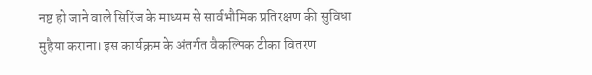नष्ट हो जाने वाले सिरिंज के माध्यम से सार्वभौमिक प्रतिरक्षण की सुविधा मुहैया कराना। इस कार्यक्रम के अंतर्गत वैकल्पिक टीका वितरण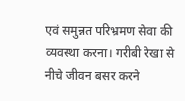एवं समुन्नत परिभ्रमण सेवा की व्यवस्था करना। गरीबी रेखा से नीचे जीवन बसर करने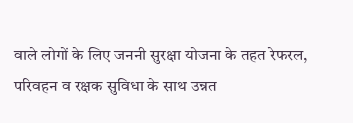वाले लोगों के लिए जननी सुरक्षा योजना के तहत रेफरल, परिवहन व रक्षक सुविधा के साथ उन्नत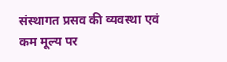संस्थागत प्रसव की व्यवस्था एवं कम मूल्य पर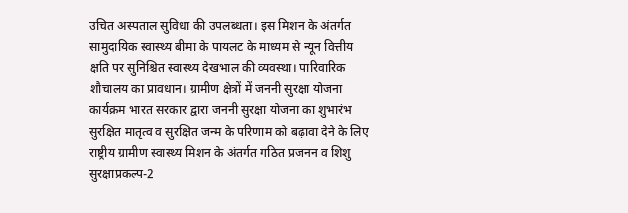उचित अस्पताल सुविधा की उपलब्धता। इस मिशन के अंतर्गत सामुदायिक स्वास्थ्य बीमा के पायलट के माध्यम से न्यून वित्तीय क्षति पर सुनिश्चित स्वास्थ्य देखभाल की व्यवस्था। पारिवारिक शौचालय का प्रावधान। ग्रामीण क्षेत्रों में जननी सुरक्षा योजना कार्यक्रम भारत सरकार द्वारा जननी सुरक्षा योजना का शुभारंभ सुरक्षित मातृत्व व सुरक्षित जन्म के परिणाम को बढ़ावा देने के लिए राष्ट्रीय ग्रामीण स्वास्थ्य मिशन के अंतर्गत गठित प्रजनन व शिशु सुरक्षाप्रकल्प-2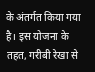के अंतर्गत किया गया है। इस योजना के तहत, गरीबी रेखा से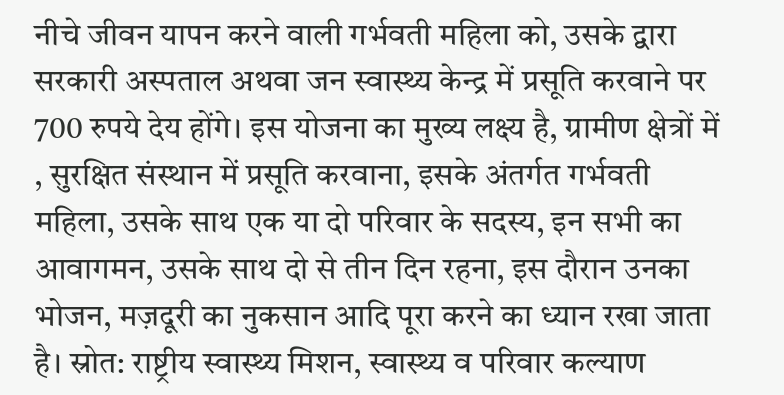नीचे जीवन यापन करने वाली गर्भवती महिला को, उसके द्वारा सरकारी अस्पताल अथवा जन स्वास्थ्य केन्द्र में प्रसूति करवाने पर 700 रुपये देय होंगे। इस योजना का मुख्य लक्ष्य है, ग्रामीण क्षेत्रों में , सुरक्षित संस्थान में प्रसूति करवाना, इसके अंतर्गत गर्भवती महिला, उसके साथ एक या दो परिवार के सदस्य, इन सभी का आवागमन, उसके साथ दो से तीन दिन रहना, इस दौरान उनका भोजन, मज़दूरी का नुकसान आदि पूरा करने का ध्यान रखा जाता है। स्रोत: राष्ट्रीय स्वास्थ्य मिशन, स्वास्थ्य व परिवार कल्याण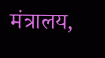मंत्रालय,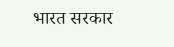भारत सरकार